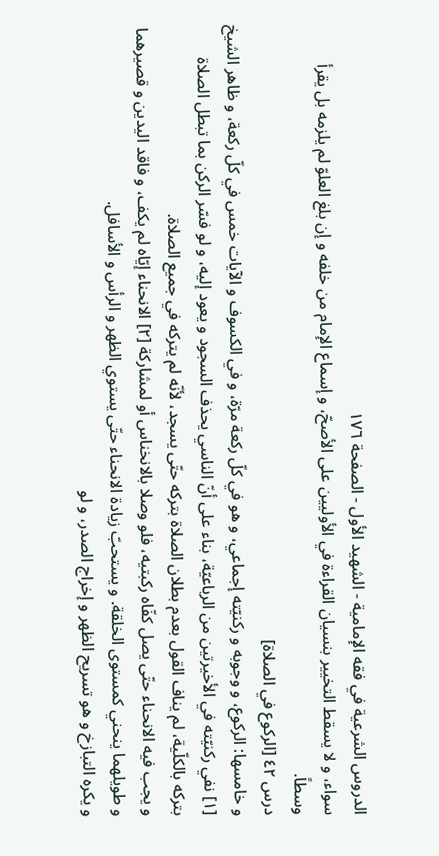الدروس الشرعية في فقه الإمامية - الشهيد الأول - الصفحة ١٧٦
سواء، و لا يسقط التخيير بنسيان القراءة في الأوليين على الأصحّ، و إسماع الإمام من خلفه و إن بلغ العلوّ لم يلزمه بل يقرأ وسطاً.
درس ٤٢ [الركوع في الصلاة]
و خامسها: الركوع، و وجوبه و ركنيّته إجماعي، و هو في كلّ ركعة مرّة، و في الكسوف و الآيات خمس في كلّ ركعة، و ظاهر الشيخ [١] نفي ركنيّته في الأخيرتين من الرباعيّة، بناء على أنّ الناسي يحذف السجود و يعود إليه، و لو فسّر الركن بما تبطل الصلاة بتركه بالكلّية، لم يناف القول بعدم بطلان الصلاة بتركه حتّى يسجد، لأنّه لم يتركه في جميع الصلاة.
و يجب فيه الانحناء حتّى يصل كفّاه ركبتيه، فلو وصلا بالانخناس أو لمشاركة [٢] الانحناء إيّاه لم يكف، و فاقد اليدين و قصيرهما و طويلهما ينحني كمستوى الخلقة. و يستحبّ زيادة الانحناء حتّى يستوي الظهر و الرأس و الأسافل.
و يكره التبازخ و هو تسريح الظهر و إخراج الصدر، و لو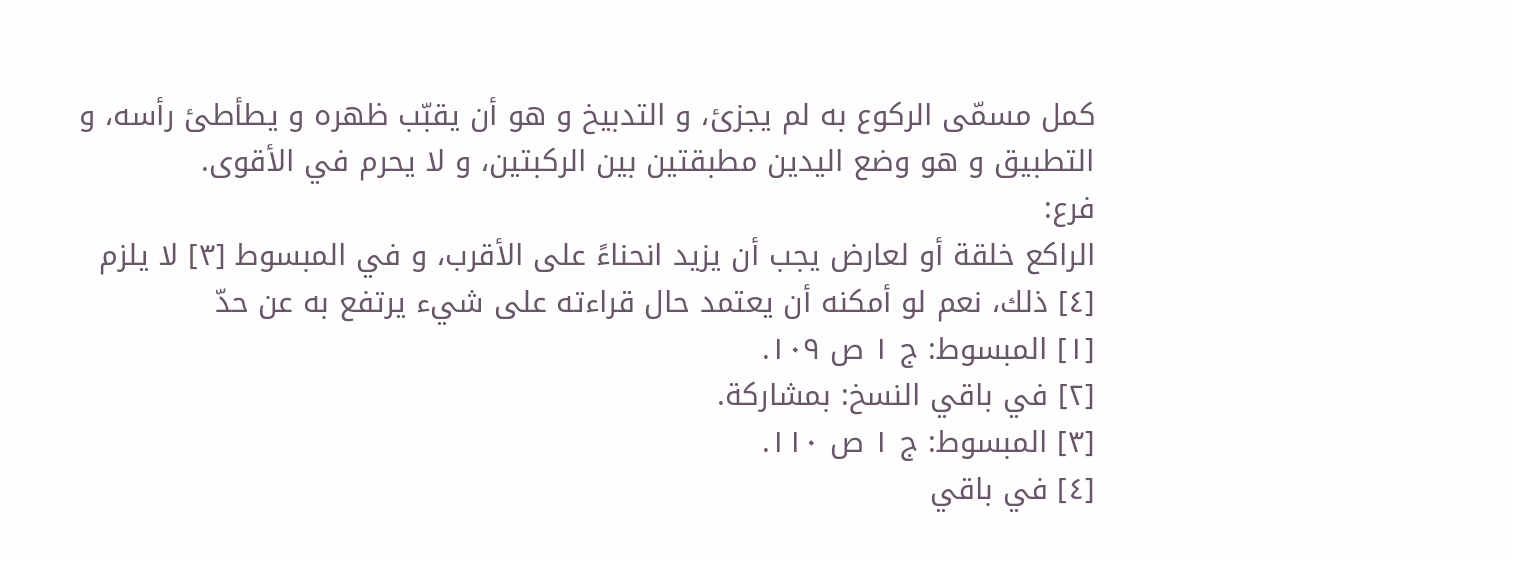كمل مسمّى الركوع به لم يجزئ، و التدبيخ و هو أن يقبّب ظهره و يطأطئ رأسه، و التطبيق و هو وضع اليدين مطبقتين بين الركبتين، و لا يحرم في الأقوى.
فرع:
الراكع خلقة أو لعارض يجب أن يزيد انحناءً على الأقرب، و في المبسوط [٣] لا يلزم [٤] ذلك، نعم لو أمكنه أن يعتمد حال قراءته على شيء يرتفع به عن حدّ
[١] المبسوط: ج ١ ص ١٠٩.
[٢] في باقي النسخ: بمشاركة.
[٣] المبسوط: ج ١ ص ١١٠.
[٤] في باقي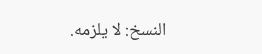النسخ: لا يلزمه.